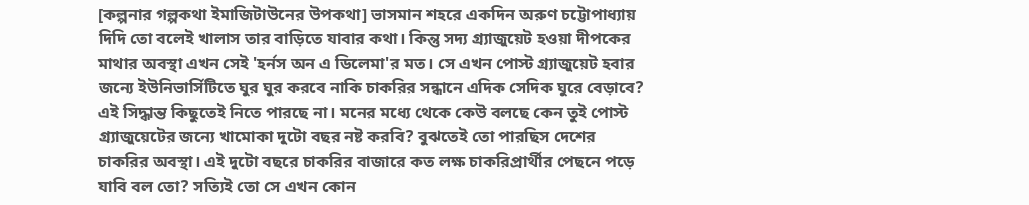[কল্পনার গল্পকথা ইমাজিটাউনের উপকথা] ভাসমান শহরে একদিন অরুণ চট্টোপাধ্যায় দিদি তো বলেই খালাস তার বাড়িতে যাবার কথা। কিন্তু সদ্য গ্র্যাজুয়েট হওয়া দীপকের মাথার অবস্থা এখন সেই 'হর্নস অন এ ডিলেমা'র মত। সে এখন পোস্ট গ্র্যাজুয়েট হবার জন্যে ইউনিভার্সিটিতে ঘুর ঘুর করবে নাকি চাকরির সন্ধানে এদিক সেদিক ঘুরে বেড়াবে? এই সিদ্ধান্ত কিছুতেই নিতে পারছে না। মনের মধ্যে থেকে কেউ বলছে কেন তুই পোস্ট গ্র্যাজুয়েটের জন্যে খামোকা দুটো বছর নষ্ট করবি? বুঝতেই তো পারছিস দেশের চাকরির অবস্থা। এই দুটো বছরে চাকরির বাজারে কত লক্ষ চাকরিপ্রার্থীর পেছনে পড়ে যাবি বল তো? সত্যিই তো সে এখন কোন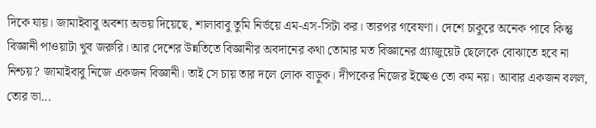দিকে যায়। জামাইবাবু অবশ্য অভয় দিয়েছে, শালাবাবু তুমি নির্ভয়ে এম-এস-সিটা কর। তারপর গবেষণা। দেশে চাকুরে অনেক পাবে কিন্তু বিজ্ঞানী পাওয়াটা খুব জরুরি। আর দেশের উন্নতিতে বিজ্ঞানীর অবদানের কথা তোমার মত বিজ্ঞানের গ্র্যাজুয়েট ছেলেকে বোঝাতে হবে না নিশ্চয়? জামাইবাবু নিজে একজন বিজ্ঞানী। তাই সে চায় তার দলে লোক বাড়ুক। দীপকের নিজের ইচ্ছেও তো কম নয়। আবার একজন বলল, তোর ভা...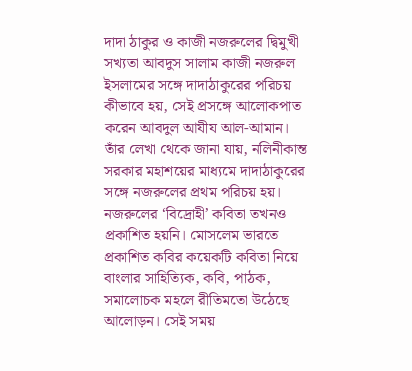দাদা ঠাকুর ও কাজী নজরুলের দ্বিমুখী সখ্যতা আবদুস সালাম কাজী নজরুল ইসলামের সঙ্গে দাদাঠাকুরের পরিচয় কীভাবে হয়, সেই প্রসঙ্গে আলোকপাত করেন আবদুল আযীয আল-আমান। তাঁর লেখা থেকে জানা যায়, নলিনীকান্ত সরকার মহাশয়ের মাধ্যমে দাদাঠাকুরের সঙ্গে নজরুলের প্রথম পরিচয় হয়। নজরুলের ‘বিদ্রোহী’ কবিতা তখনও প্রকাশিত হয়নি। মোসলেম ভারতে প্রকাশিত কবির কয়েকটি কবিতা নিয়ে বাংলার সাহিত্যিক, কবি, পাঠক, সমালোচক মহলে রীতিমতো উঠেছে আলোড়ন। সেই সময়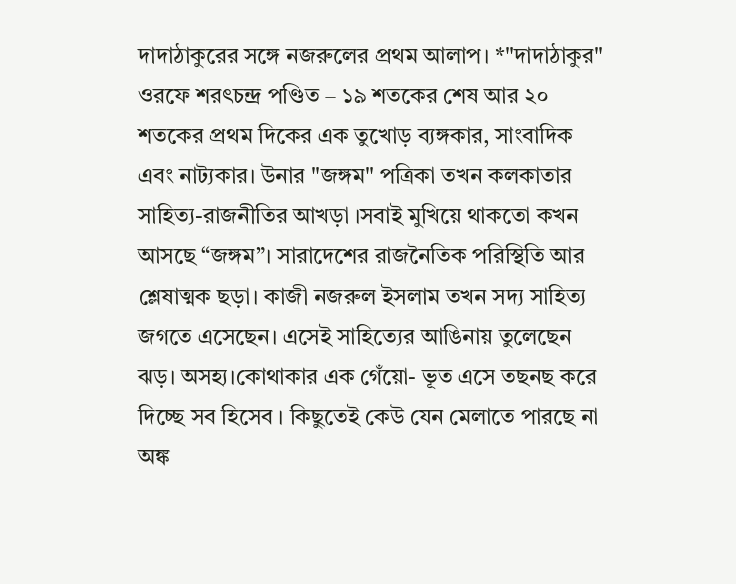দাদাঠাকুরের সঙ্গে নজরুলের প্রথম আলাপ। *"দাদাঠাকুর" ওরফে শরৎচন্দ্র পণ্ডিত – ১৯ শতকের শেষ আর ২০ শতকের প্রথম দিকের এক তুখোড় ব্যঙ্গকার, সাংবাদিক এবং নাট্যকার। উনার "জঙ্গম" পত্রিকা তখন কলকাতার সাহিত্য-রাজনীতির আখড়া ।সবাই মুখিয়ে থাকতো কখন আসছে “জঙ্গম”। সারাদেশের রাজনৈতিক পরিস্থিতি আর শ্লেষাত্মক ছড়া। কাজী নজরুল ইসলাম তখন সদ্য সাহিত্য জগতে এসেছেন। এসেই সাহিত্যের আঙিনায় তুলেছেন ঝড়। অসহ্য।কোথাকার এক গেঁয়ো- ভূত এসে তছনছ করে দিচ্ছে সব হিসেব । কিছুতেই কেউ যেন মেলাতে পারছে না অঙ্ক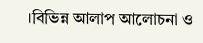।বিভিন্ন আলাপ আলোচনা ও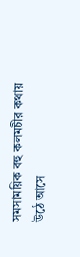সমসাময়িক বহু কলমচীর কথায় উঠে আসে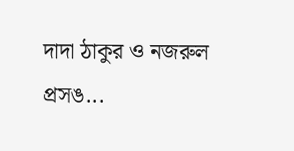দাদা ঠাকুর ও নজরুল প্রসঙ...